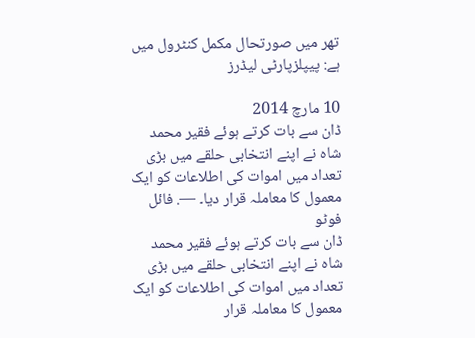تھر میں صورتحال مکمل کنٹرول میں ہے: پیپلزپارٹی لیڈرز

10 مارچ 2014
ڈان سے بات کرتے ہوئے فقیر محمد شاہ نے اپنے انتخابی حلقے میں بڑی تعداد میں اموات کی اطلاعات کو ایک معمول کا معاملہ قرار دیا۔ —. فائل فوٹو
ڈان سے بات کرتے ہوئے فقیر محمد شاہ نے اپنے انتخابی حلقے میں بڑی تعداد میں اموات کی اطلاعات کو ایک معمول کا معاملہ قرار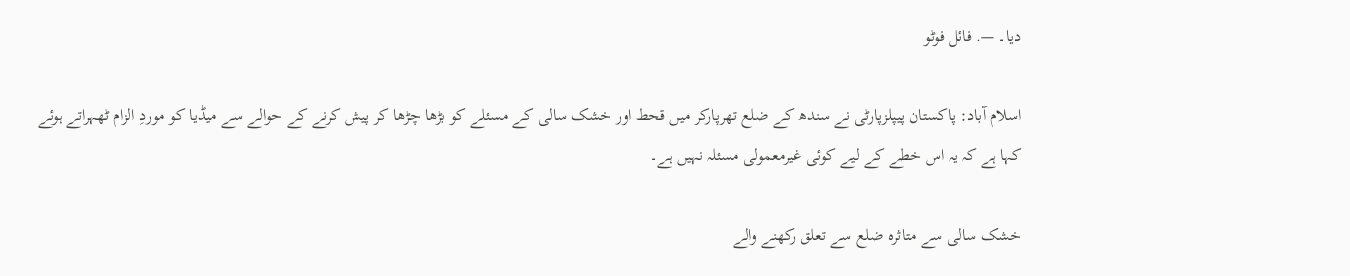دیا۔ —. فائل فوٹو

اسلام آباد: پاکستان پیپلزپارٹی نے سندھ کے ضلع تھرپارکر میں قحط اور خشک سالی کے مسئلے کو بڑھا چڑھا کر پیش کرنے کے حوالے سے میڈیا کو موردِ الزام ٹھہراتے ہوئے کہا ہے کہ یہ اس خطے کے لیے کوئی غیرمعمولی مسئلہ نہیں ہے۔

خشک سالی سے متاثرہ ضلع سے تعلق رکھنے والے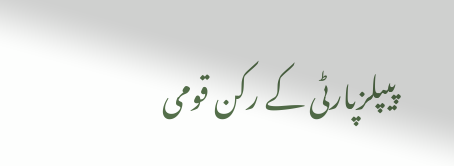پیپلزپارٹی کے رکن قومی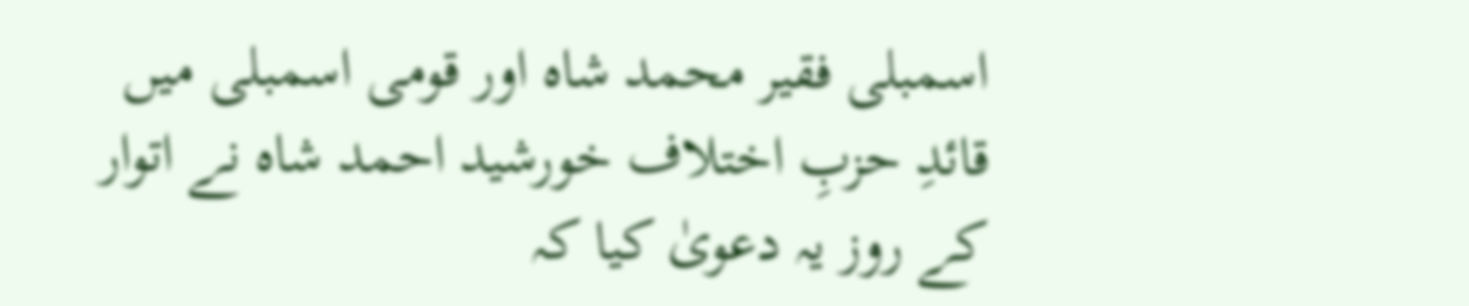اسمبلی فقیر محمد شاہ اور قومی اسمبلی میں قائدِ حزبِ اختلاف خورشید احمد شاہ نے اتوار کے روز یہ دعویٰ کیا کہ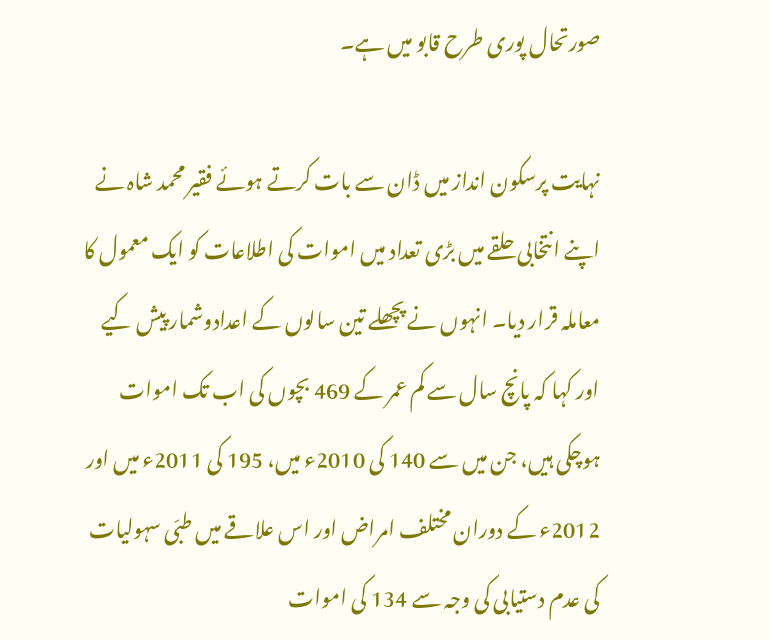صورتحال پوری طرح قابو میں ہے۔

نہایت پرسکون انداز میں ڈان سے بات کرتے ہوئے فقیر محمد شاہ نے اپنے انتخابی حلقے میں بڑی تعداد میں اموات کی اطلاعات کو ایک معمول کا معاملہ قرار دیا۔ انہوں نے پچھلے تین سالوں کے اعدادوشمار پیش کیے اور کہا کہ پانچ سال سے کم عمر کے 469 بچوں کی اب تک اموات ہوچکی ہیں، جن میں سے 140 کی 2010ء میں، 195 کی 2011ء میں اور 2012ء کے دوران مختلف امراض اور اس علاقے میں طبّی سہولیات کی عدم دستیابی کی وجہ سے 134 کی اموات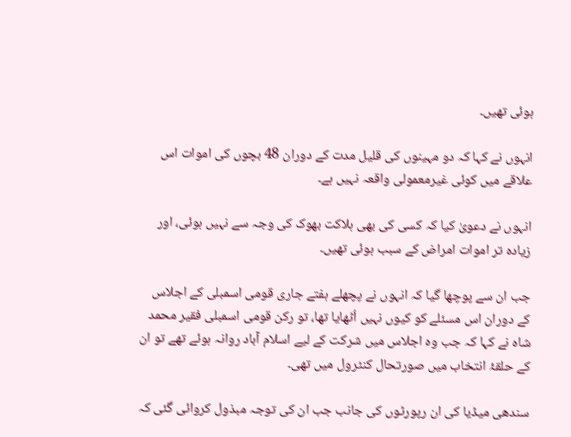ہوئی تھیں۔

انہوں نے کہا کہ دو مہینوں کی قلیل مدت کے دوران 48 بچوں کی اموات اس علاقے میں کوئی غیرمعمولی واقعہ نہیں ہے۔

انہوں نے دعویٰ کیا کہ کسی کی بھی ہلاکت بھوک کی وجہ سے نہیں ہوئی، اور زیادہ تر اموات امراض کے سبب ہوئی تھیں۔

جب ان سے پوچھا گیا کہ انہوں نے پچھلے ہفتے جاری قومی اسمبلی کے اجلاس کے دوران اس مسئلے کو کیوں نہیں اُٹھایا تھا، تو رکن قومی اسمبلی فقیر محمد شاہ نے کہا کہ جب وہ اجلاس میں شرکت کے لیے اسلام آباد روانہ ہوئے تھے تو ان کے حلقۂ انتخاب میں صورتحال کنٹرول میں تھی۔

سندھی میڈیا کی ان رپورٹوں کی جانب جب ان کی توجہ مبذول کروائی گئی کہ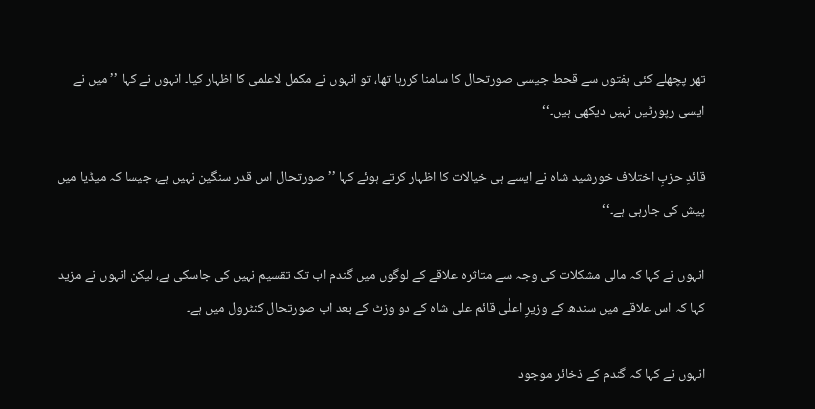تھر پچھلے کئی ہفتوں سے قحط جیسی صورتحال کا سامنا کررہا تھا، تو انہوں نے مکمل لاعلمی کا اظہار کیا۔ انہوں نے کہا ’’میں نے ایسی رپورٹیں نہیں دیکھی ہیں۔‘‘

قائدِ حزبِ اختلاف خورشید شاہ نے ایسے ہی خیالات کا اظہار کرتے ہوئے کہا ’’صورتحال اس قدر سنگین نہیں ہے، جیسا کہ میڈیا میں پیش کی جارہی ہے۔‘‘

انہوں نے کہا کہ مالی مشکلات کی وجہ سے متاثرہ علاقے کے لوگوں میں گندم اب تک تقسیم نہیں کی جاسکی ہے، لیکن انہوں نے مزید کہا کہ اس علاقے میں سندھ کے وزیرِ اعلٰی قائم علی شاہ کے دو وزٹ کے بعد اب صورتحال کنٹرول میں ہے۔

انہوں نے کہا کہ گندم کے ذخائر موجود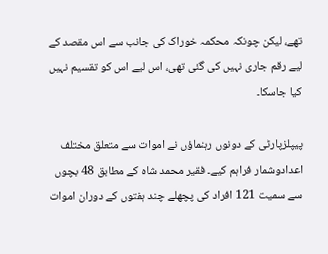تھے، لیکن چونکہ محکمہ خوراک کی جانب سے اس مقصد کے لیے رقم جاری نہیں کی گئی تھی، اس لیے اس کو تقسیم نہیں کیا جاسکا۔

پیپلزپارٹی کے دونوں رہنماؤں نے اموات سے متعلق مختلف اعدادوشمار فراہم کیے۔ فقیر محمد شاہ کے مطابق 48 بچوں سے سمیت 121 افراد کی پچھلے چند ہفتوں کے دوران اموات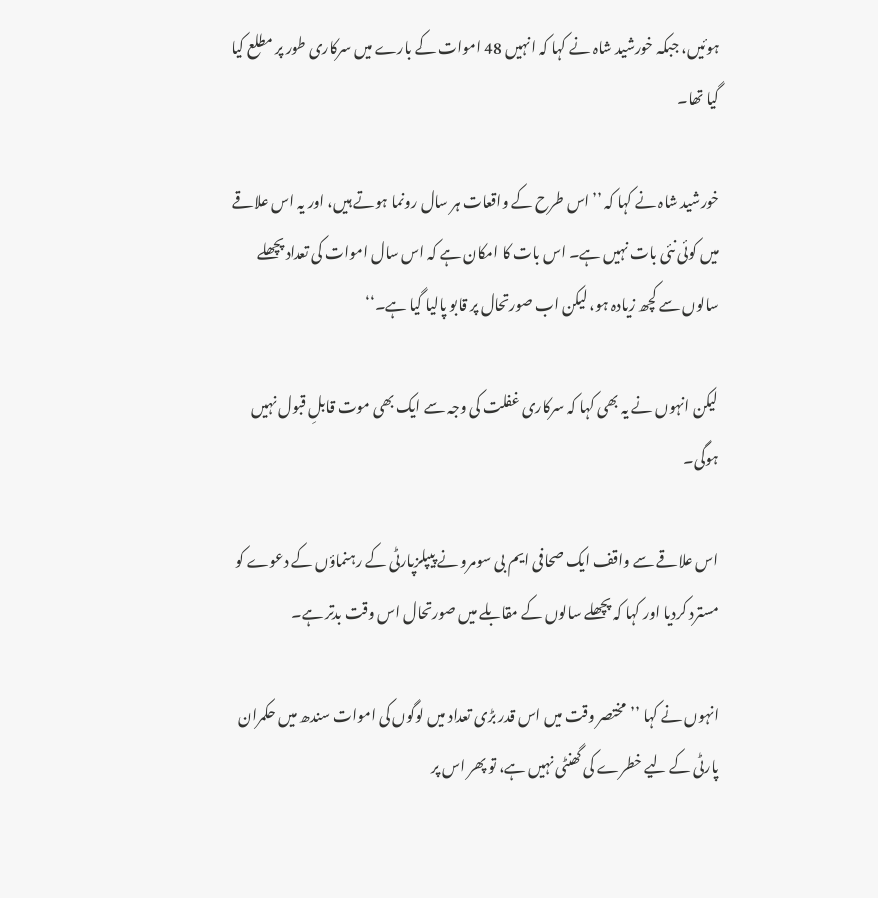ہوئیں، جبکہ خورشید شاہ نے کہا کہ انہیں 48 اموات کے بارے میں سرکاری طور پر مطلع کیا گیا تھا۔

خورشید شاہ نے کہا کہ ’’اس طرح کے واقعات ہر سال رونما ہوتے ہیں، اور یہ اس علاقے میں کوئی نئی بات نہیں ہے۔ اس بات کا امکان ہے کہ اس سال اموات کی تعداد پچھلے سالوں سے کچھ زیادہ ہو، لیکن اب صورتحال پر قابو پالیا گیا ہے۔‘‘

لیکن انہوں نے یہ بھی کہا کہ سرکاری غفلت کی وجہ سے ایک بھی موت قابلِ قبول نہیں ہوگی۔

اس علاقے سے واقف ایک صحافی ایم بی سومرو نے پیپلزپارٹی کے رہنماؤں کے دعوے کو مسترد کردیا اور کہا کہ پچھلے سالوں کے مقابلے میں صورتحال اس وقت بدتر ہے۔

انہوں نے کہا ’’مختصر وقت میں اس قدر بڑی تعداد میں لوگوں کی اموات سندھ میں حکمران پارٹی کے لیے خطرے کی گھنٹی نہیں ہے، تو پھر اس پر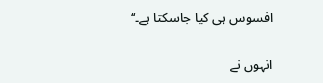افسوس ہی کیا جاسکتا ہے۔‘‘

انہوں نے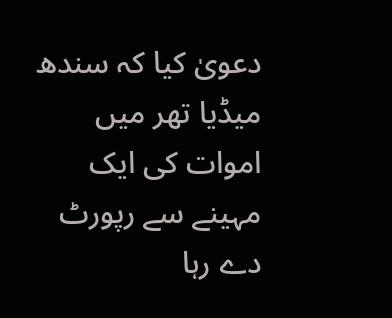دعویٰ کیا کہ سندھ میڈیا تھر میں اموات کی ایک مہینے سے رپورٹ دے رہا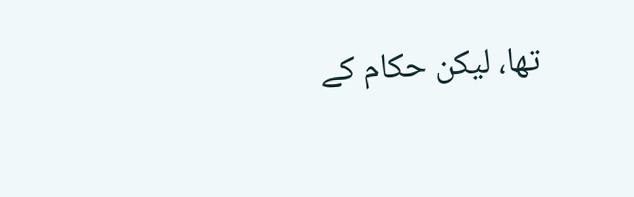تھا، لیکن حکام کے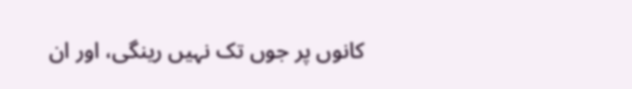کانوں پر جوں تک نہیں رینگی، اور ان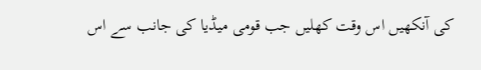کی آنکھیں اس وقت کھلیں جب قومی میڈیا کی جانب سے اس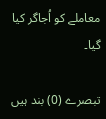معاملے کو اُجاگر کیا گیا۔

تبصرے (0) بند ہیں